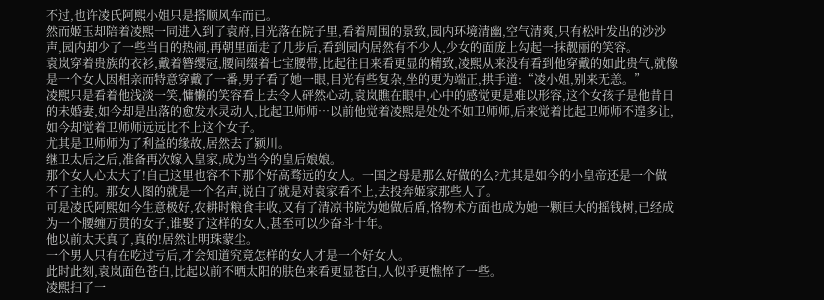不过,也许凌氏阿熙小姐只是搭顺风车而已。
然而姬玉却陪着凌熙一同进入到了袁府,目光落在院子里,看着周围的景致,园内环境清幽,空气清爽,只有松叶发出的沙沙声,园内却少了一些当日的热闹,再朝里面走了几步后,看到园内居然有不少人,少女的面庞上勾起一抹靓丽的笑容。
袁岚穿着贵族的衣衫,戴着簪缨冠,腰间缀着七宝腰带,比起往日来看更显的精致,凌熙从来没有看到他穿戴的如此贵气,就像是一个女人因相亲而特意穿戴了一番,男子看了她一眼,目光有些复杂,坐的更为端正,拱手道:“凌小姐,别来无恙。”
凌熙只是看着他浅淡一笑,慵懒的笑容看上去令人砰然心动,袁岚瞧在眼中,心中的感觉更是难以形容,这个女孩子是他昔日的未婚妻,如今却是出落的愈发水灵动人,比起卫师师…以前他觉着凌熙是处处不如卫师师,后来觉着比起卫师师不遑多让,如今却觉着卫师师远远比不上这个女子。
尤其是卫师师为了利益的缘故,居然去了颍川。
继卫太后之后,准备再次嫁入皇家,成为当今的皇后娘娘。
那个女人心太大了!自己这里也容不下那个好高骛远的女人。一国之母是那么好做的么?尤其是如今的小皇帝还是一个做不了主的。那女人图的就是一个名声,说白了就是对袁家看不上,去投奔姬家那些人了。
可是凌氏阿熙如今生意极好,农耕时粮食丰收,又有了清凉书院为她做后盾,恪物术方面也成为她一颗巨大的摇钱树,已经成为一个腰缠万贯的女子,谁娶了这样的女人,甚至可以少奋斗十年。
他以前太天真了,真的!居然让明珠蒙尘。
一个男人只有在吃过亏后,才会知道究竟怎样的女人才是一个好女人。
此时此刻,袁岚面色苍白,比起以前不晒太阳的肤色来看更显苍白,人似乎更憔悴了一些。
凌熙扫了一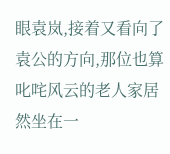眼袁岚,接着又看向了袁公的方向,那位也算叱咤风云的老人家居然坐在一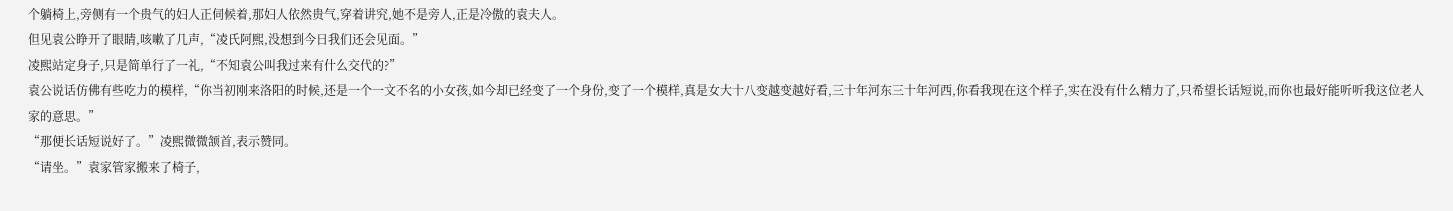个躺椅上,旁侧有一个贵气的妇人正伺候着,那妇人依然贵气,穿着讲究,她不是旁人,正是冷傲的袁夫人。
但见袁公睁开了眼睛,咳嗽了几声,“凌氏阿熙,没想到今日我们还会见面。”
凌熙站定身子,只是简单行了一礼,“不知袁公叫我过来有什么交代的?”
袁公说话仿佛有些吃力的模样,“你当初刚来洛阳的时候,还是一个一文不名的小女孩,如今却已经变了一个身份,变了一个模样,真是女大十八变越变越好看,三十年河东三十年河西,你看我现在这个样子,实在没有什么精力了,只希望长话短说,而你也最好能听听我这位老人家的意思。”
“那便长话短说好了。”凌熙微微颔首,表示赞同。
“请坐。”袁家管家搬来了椅子,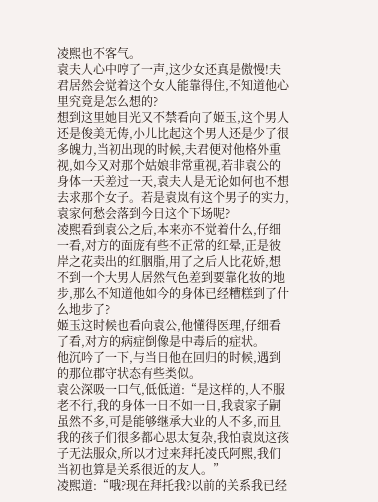凌熙也不客气。
袁夫人心中哼了一声,这少女还真是傲慢!夫君居然会觉着这个女人能靠得住,不知道他心里究竟是怎么想的?
想到这里她目光又不禁看向了姬玉,这个男人还是俊美无俦,小儿比起这个男人还是少了很多魄力,当初出现的时候,夫君便对他格外重视,如今又对那个姑娘非常重视,若非袁公的身体一天差过一天,袁夫人是无论如何也不想去求那个女子。若是袁岚有这个男子的实力,袁家何愁会落到今日这个下场呢?
凌熙看到袁公之后,本来亦不觉着什么,仔细一看,对方的面庞有些不正常的红晕,正是彼岸之花卖出的红胭脂,用了之后人比花娇,想不到一个大男人居然气色差到要靠化妆的地步,那么不知道他如今的身体已经糟糕到了什么地步了?
姬玉这时候也看向袁公,他懂得医理,仔细看了看,对方的病症倒像是中毒后的症状。
他沉吟了一下,与当日他在回归的时候,遇到的那位郡守状态有些类似。
袁公深吸一口气,低低道:“是这样的,人不服老不行,我的身体一日不如一日,我袁家子嗣虽然不多,可是能够继承大业的人不多,而且我的孩子们很多都心思太复杂,我怕袁岚这孩子无法服众,所以才过来拜托凌氏阿熙,我们当初也算是关系很近的友人。”
凌熙道:“哦?现在拜托我?以前的关系我已经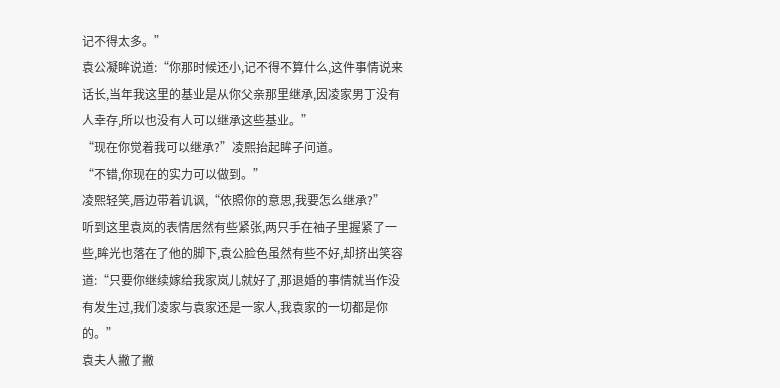记不得太多。”
袁公凝眸说道:“你那时候还小,记不得不算什么,这件事情说来话长,当年我这里的基业是从你父亲那里继承,因凌家男丁没有人幸存,所以也没有人可以继承这些基业。”
“现在你觉着我可以继承?”凌熙抬起眸子问道。
“不错,你现在的实力可以做到。”
凌熙轻笑,唇边带着讥讽,“依照你的意思,我要怎么继承?”
听到这里袁岚的表情居然有些紧张,两只手在袖子里握紧了一些,眸光也落在了他的脚下,袁公脸色虽然有些不好,却挤出笑容道:“只要你继续嫁给我家岚儿就好了,那退婚的事情就当作没有发生过,我们凌家与袁家还是一家人,我袁家的一切都是你的。”
袁夫人撇了撇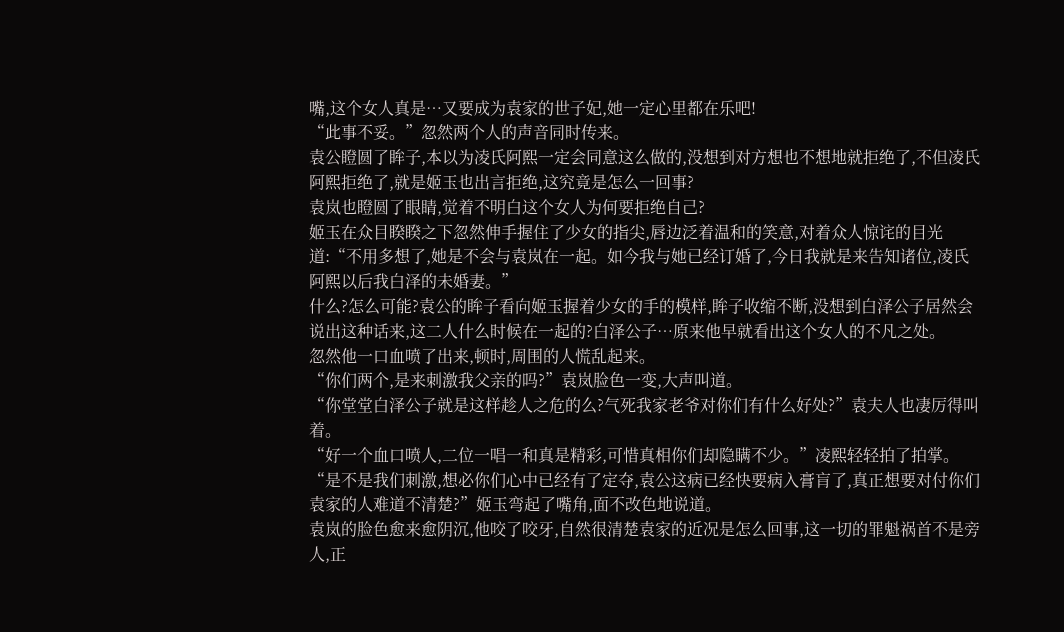嘴,这个女人真是…又要成为袁家的世子妃,她一定心里都在乐吧!
“此事不妥。”忽然两个人的声音同时传来。
袁公瞪圆了眸子,本以为凌氏阿熙一定会同意这么做的,没想到对方想也不想地就拒绝了,不但凌氏阿熙拒绝了,就是姬玉也出言拒绝,这究竟是怎么一回事?
袁岚也瞪圆了眼睛,觉着不明白这个女人为何要拒绝自己?
姬玉在众目睽睽之下忽然伸手握住了少女的指尖,唇边泛着温和的笑意,对着众人惊诧的目光道:“不用多想了,她是不会与袁岚在一起。如今我与她已经订婚了,今日我就是来告知诸位,凌氏阿熙以后我白泽的未婚妻。”
什么?怎么可能?袁公的眸子看向姬玉握着少女的手的模样,眸子收缩不断,没想到白泽公子居然会说出这种话来,这二人什么时候在一起的?白泽公子…原来他早就看出这个女人的不凡之处。
忽然他一口血喷了出来,顿时,周围的人慌乱起来。
“你们两个,是来刺激我父亲的吗?”袁岚脸色一变,大声叫道。
“你堂堂白泽公子就是这样趁人之危的么?气死我家老爷对你们有什么好处?”袁夫人也凄厉得叫着。
“好一个血口喷人,二位一唱一和真是精彩,可惜真相你们却隐瞒不少。”凌熙轻轻拍了拍掌。
“是不是我们刺激,想必你们心中已经有了定夺,袁公这病已经快要病入膏肓了,真正想要对付你们袁家的人难道不清楚?”姬玉弯起了嘴角,面不改色地说道。
袁岚的脸色愈来愈阴沉,他咬了咬牙,自然很清楚袁家的近况是怎么回事,这一切的罪魁祸首不是旁人,正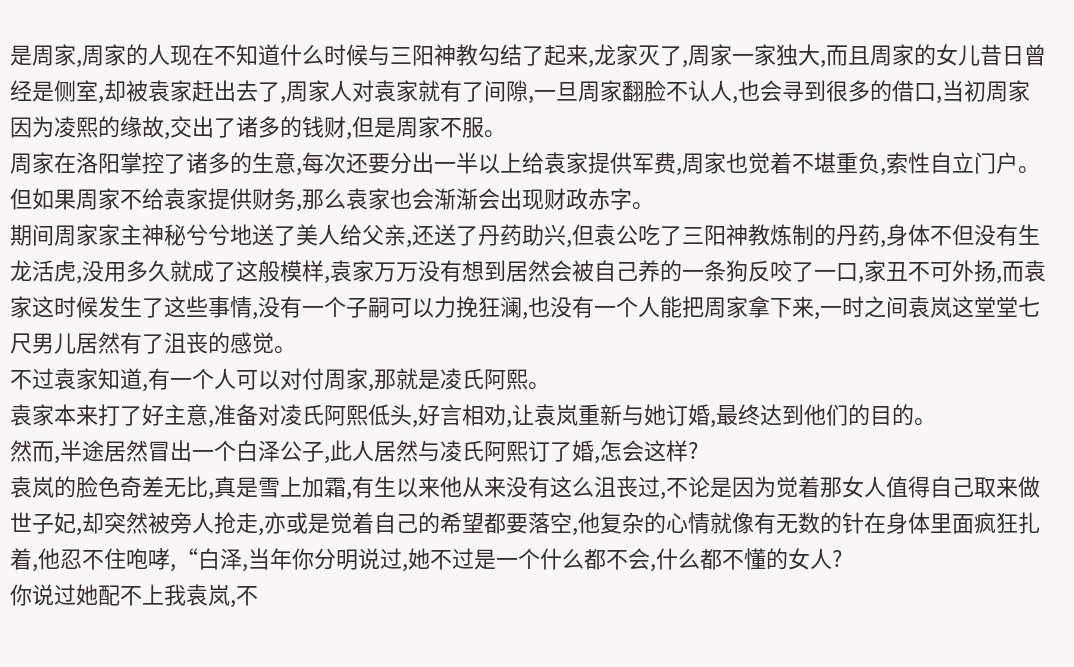是周家,周家的人现在不知道什么时候与三阳神教勾结了起来,龙家灭了,周家一家独大,而且周家的女儿昔日曾经是侧室,却被袁家赶出去了,周家人对袁家就有了间隙,一旦周家翻脸不认人,也会寻到很多的借口,当初周家因为凌熙的缘故,交出了诸多的钱财,但是周家不服。
周家在洛阳掌控了诸多的生意,每次还要分出一半以上给袁家提供军费,周家也觉着不堪重负,索性自立门户。
但如果周家不给袁家提供财务,那么袁家也会渐渐会出现财政赤字。
期间周家家主神秘兮兮地送了美人给父亲,还送了丹药助兴,但袁公吃了三阳神教炼制的丹药,身体不但没有生龙活虎,没用多久就成了这般模样,袁家万万没有想到居然会被自己养的一条狗反咬了一口,家丑不可外扬,而袁家这时候发生了这些事情,没有一个子嗣可以力挽狂澜,也没有一个人能把周家拿下来,一时之间袁岚这堂堂七尺男儿居然有了沮丧的感觉。
不过袁家知道,有一个人可以对付周家,那就是凌氏阿熙。
袁家本来打了好主意,准备对凌氏阿熙低头,好言相劝,让袁岚重新与她订婚,最终达到他们的目的。
然而,半途居然冒出一个白泽公子,此人居然与凌氏阿熙订了婚,怎会这样?
袁岚的脸色奇差无比,真是雪上加霜,有生以来他从来没有这么沮丧过,不论是因为觉着那女人值得自己取来做世子妃,却突然被旁人抢走,亦或是觉着自己的希望都要落空,他复杂的心情就像有无数的针在身体里面疯狂扎着,他忍不住咆哮,“白泽,当年你分明说过,她不过是一个什么都不会,什么都不懂的女人?
你说过她配不上我袁岚,不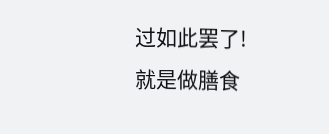过如此罢了!
就是做膳食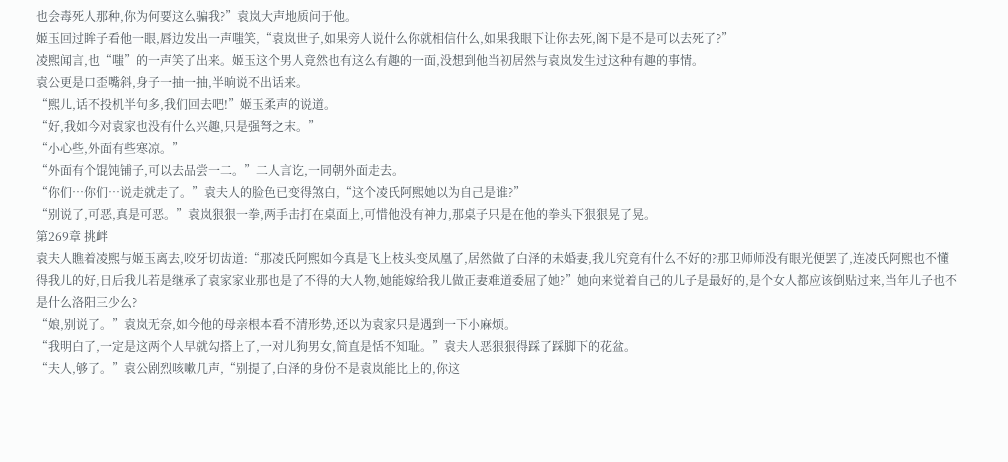也会毒死人那种,你为何要这么骗我?”袁岚大声地质问于他。
姬玉回过眸子看他一眼,唇边发出一声嗤笑,“袁岚世子,如果旁人说什么你就相信什么,如果我眼下让你去死,阁下是不是可以去死了?”
凌熙闻言,也“嗤”的一声笑了出来。姬玉这个男人竟然也有这么有趣的一面,没想到他当初居然与袁岚发生过这种有趣的事情。
袁公更是口歪嘴斜,身子一抽一抽,半晌说不出话来。
“熙儿,话不投机半句多,我们回去吧!”姬玉柔声的说道。
“好,我如今对袁家也没有什么兴趣,只是强弩之末。”
“小心些,外面有些寒凉。”
“外面有个馄饨铺子,可以去品尝一二。”二人言讫,一同朝外面走去。
“你们…你们…说走就走了。”袁夫人的脸色已变得煞白,“这个凌氏阿熙她以为自己是谁?”
“别说了,可恶,真是可恶。”袁岚狠狠一拳,两手击打在桌面上,可惜他没有神力,那桌子只是在他的拳头下狠狠晃了晃。
第269章 挑衅
袁夫人瞧着凌熙与姬玉离去,咬牙切齿道:“那凌氏阿熙如今真是飞上枝头变凤凰了,居然做了白泽的未婚妻,我儿究竟有什么不好的?那卫师师没有眼光便罢了,连凌氏阿熙也不懂得我儿的好,日后我儿若是继承了袁家家业那也是了不得的大人物,她能嫁给我儿做正妻难道委屈了她?”她向来觉着自己的儿子是最好的,是个女人都应该倒贴过来,当年儿子也不是什么洛阳三少么?
“娘,别说了。”袁岚无奈,如今他的母亲根本看不清形势,还以为袁家只是遇到一下小麻烦。
“我明白了,一定是这两个人早就勾搭上了,一对儿狗男女,简直是恬不知耻。”袁夫人恶狠狠得踩了踩脚下的花盆。
“夫人,够了。”袁公剧烈咳嗽几声,“别提了,白泽的身份不是袁岚能比上的,你这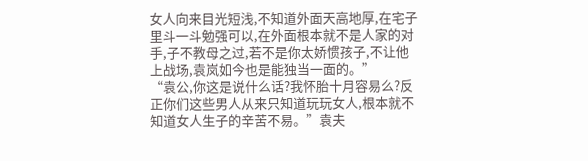女人向来目光短浅,不知道外面天高地厚,在宅子里斗一斗勉强可以,在外面根本就不是人家的对手,子不教母之过,若不是你太娇惯孩子,不让他上战场,袁岚如今也是能独当一面的。”
“袁公,你这是说什么话?我怀胎十月容易么?反正你们这些男人从来只知道玩玩女人,根本就不知道女人生子的辛苦不易。”袁夫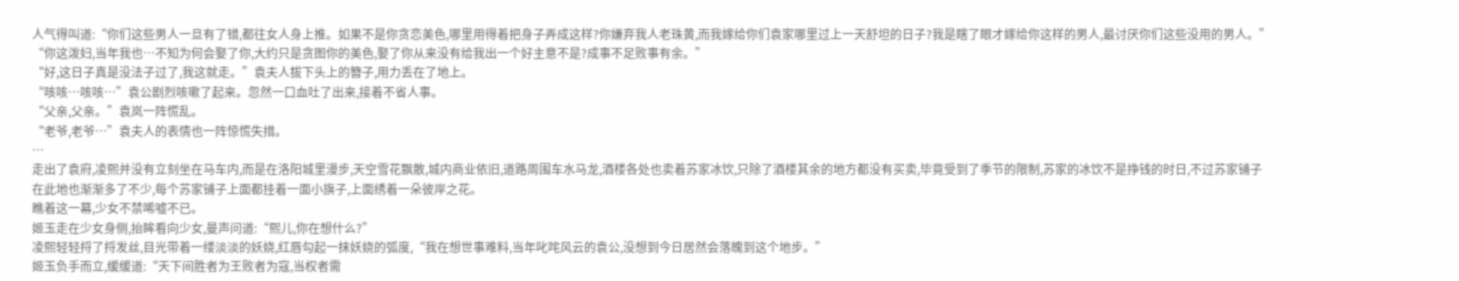人气得叫道:“你们这些男人一旦有了错,都往女人身上推。如果不是你贪恋美色,哪里用得着把身子弄成这样?你嫌弃我人老珠黄,而我嫁给你们袁家哪里过上一天舒坦的日子?我是瞎了眼才嫁给你这样的男人,最讨厌你们这些没用的男人。”
“你这泼妇,当年我也…不知为何会娶了你,大约只是贪图你的美色,娶了你从来没有给我出一个好主意不是?成事不足败事有余。”
“好,这日子真是没法子过了,我这就走。”袁夫人拔下头上的簪子,用力丢在了地上。
“咳咳…咳咳…”袁公剧烈咳嗽了起来。忽然一口血吐了出来,接着不省人事。
“父亲,父亲。”袁岚一阵慌乱。
“老爷,老爷…”袁夫人的表情也一阵惊慌失措。
…
走出了袁府,凌熙并没有立刻坐在马车内,而是在洛阳城里漫步,天空雪花飘散,城内商业依旧,道路周围车水马龙,酒楼各处也卖着苏家冰饮,只除了酒楼其余的地方都没有买卖,毕竟受到了季节的限制,苏家的冰饮不是挣钱的时日,不过苏家铺子在此地也渐渐多了不少,每个苏家铺子上面都挂着一面小旗子,上面绣着一朵彼岸之花。
瞧着这一幕,少女不禁唏嘘不已。
姬玉走在少女身侧,抬眸看向少女,曼声问道:“熙儿,你在想什么?”
凌熙轻轻捋了捋发丝,目光带着一缕淡淡的妖娆,红唇勾起一抹妖娆的弧度,“我在想世事难料,当年叱咤风云的袁公,没想到今日居然会落魄到这个地步。”
姬玉负手而立,缓缓道:“天下间胜者为王败者为寇,当权者需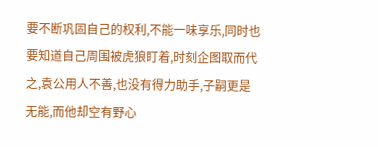要不断巩固自己的权利,不能一味享乐,同时也要知道自己周围被虎狼盯着,时刻企图取而代之,袁公用人不善,也没有得力助手,子嗣更是无能,而他却空有野心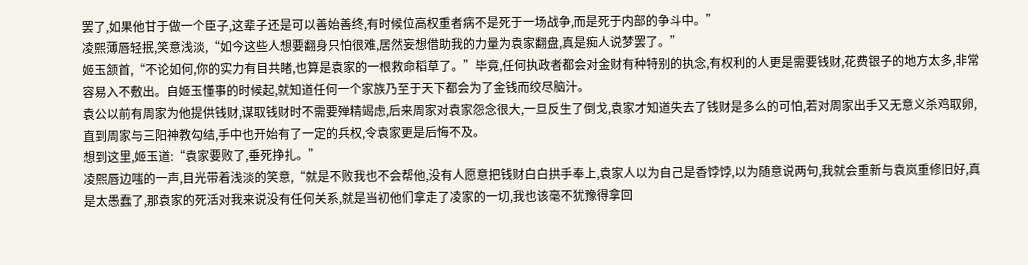罢了,如果他甘于做一个臣子,这辈子还是可以善始善终,有时候位高权重者病不是死于一场战争,而是死于内部的争斗中。”
凌熙薄唇轻抿,笑意浅淡,“如今这些人想要翻身只怕很难,居然妄想借助我的力量为袁家翻盘,真是痴人说梦罢了。”
姬玉颔首,“不论如何,你的实力有目共睹,也算是袁家的一根救命稻草了。”毕竟,任何执政者都会对金财有种特别的执念,有权利的人更是需要钱财,花费银子的地方太多,非常容易入不敷出。自姬玉懂事的时候起,就知道任何一个家族乃至于天下都会为了金钱而绞尽脑汁。
袁公以前有周家为他提供钱财,谋取钱财时不需要殚精竭虑,后来周家对袁家怨念很大,一旦反生了倒戈,袁家才知道失去了钱财是多么的可怕,若对周家出手又无意义杀鸡取卵,直到周家与三阳神教勾结,手中也开始有了一定的兵权,令袁家更是后悔不及。
想到这里,姬玉道:“袁家要败了,垂死挣扎。”
凌熙唇边嗤的一声,目光带着浅淡的笑意,“就是不败我也不会帮他,没有人愿意把钱财白白拱手奉上,袁家人以为自己是香饽饽,以为随意说两句,我就会重新与袁岚重修旧好,真是太愚蠢了,那袁家的死活对我来说没有任何关系,就是当初他们拿走了凌家的一切,我也该毫不犹豫得拿回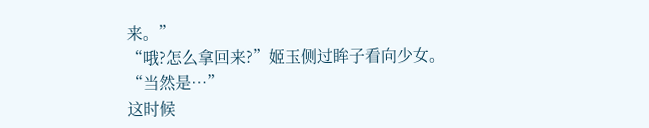来。”
“哦?怎么拿回来?”姬玉侧过眸子看向少女。
“当然是…”
这时候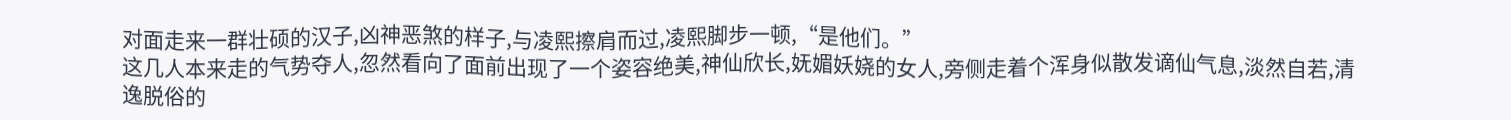对面走来一群壮硕的汉子,凶神恶煞的样子,与凌熙擦肩而过,凌熙脚步一顿,“是他们。”
这几人本来走的气势夺人,忽然看向了面前出现了一个姿容绝美,神仙欣长,妩媚妖娆的女人,旁侧走着个浑身似散发谪仙气息,淡然自若,清逸脱俗的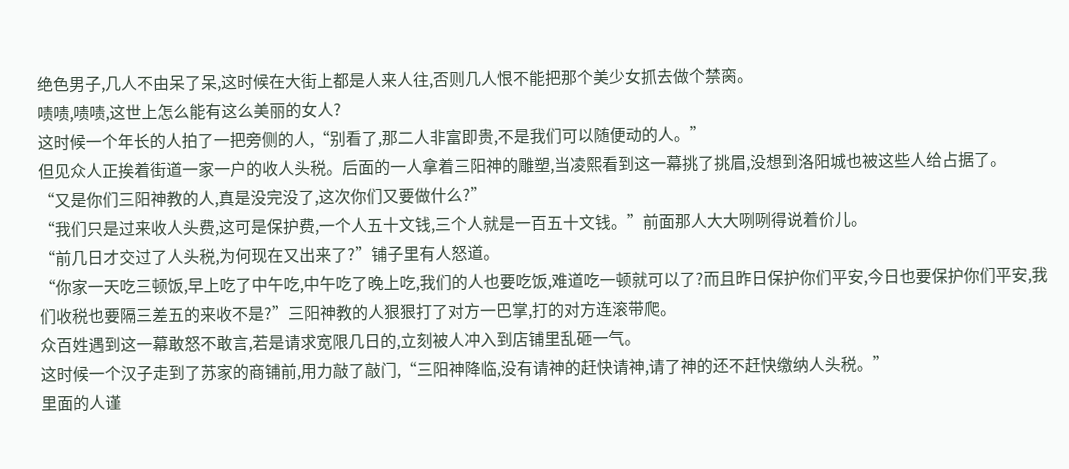绝色男子,几人不由呆了呆,这时候在大街上都是人来人往,否则几人恨不能把那个美少女抓去做个禁脔。
啧啧,啧啧,这世上怎么能有这么美丽的女人?
这时候一个年长的人拍了一把旁侧的人,“别看了,那二人非富即贵,不是我们可以随便动的人。”
但见众人正挨着街道一家一户的收人头税。后面的一人拿着三阳神的雕塑,当凌熙看到这一幕挑了挑眉,没想到洛阳城也被这些人给占据了。
“又是你们三阳神教的人,真是没完没了,这次你们又要做什么?”
“我们只是过来收人头费,这可是保护费,一个人五十文钱,三个人就是一百五十文钱。”前面那人大大咧咧得说着价儿。
“前几日才交过了人头税,为何现在又出来了?”铺子里有人怒道。
“你家一天吃三顿饭,早上吃了中午吃,中午吃了晚上吃,我们的人也要吃饭,难道吃一顿就可以了?而且昨日保护你们平安,今日也要保护你们平安,我们收税也要隔三差五的来收不是?”三阳神教的人狠狠打了对方一巴掌,打的对方连滚带爬。
众百姓遇到这一幕敢怒不敢言,若是请求宽限几日的,立刻被人冲入到店铺里乱砸一气。
这时候一个汉子走到了苏家的商铺前,用力敲了敲门,“三阳神降临,没有请神的赶快请神,请了神的还不赶快缴纳人头税。”
里面的人谨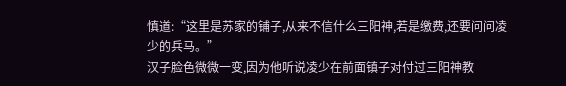慎道:“这里是苏家的铺子,从来不信什么三阳神,若是缴费,还要问问凌少的兵马。”
汉子脸色微微一变,因为他听说凌少在前面镇子对付过三阳神教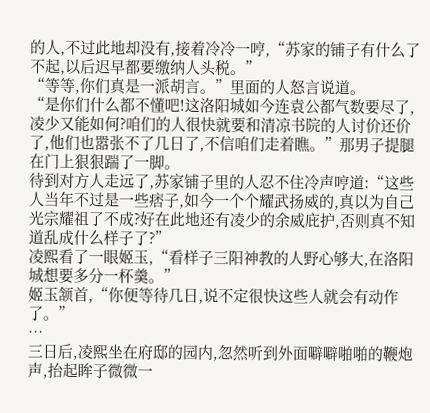的人,不过此地却没有,接着冷冷一哼,“苏家的铺子有什么了不起,以后迟早都要缴纳人头税。”
“等等,你们真是一派胡言。”里面的人怒言说道。
“是你们什么都不懂吧!这洛阳城如今连袁公都气数要尽了,凌少又能如何?咱们的人很快就要和清凉书院的人讨价还价了,他们也嚣张不了几日了,不信咱们走着瞧。”那男子提腿在门上狠狠踹了一脚。
待到对方人走远了,苏家铺子里的人忍不住冷声哼道:“这些人当年不过是一些痞子,如今一个个耀武扬威的,真以为自己光宗耀祖了不成?好在此地还有凌少的余威庇护,否则真不知道乱成什么样子了?”
凌熙看了一眼姬玉,“看样子三阳神教的人野心够大,在洛阳城想要多分一杯羹。”
姬玉颔首,“你便等待几日,说不定很快这些人就会有动作了。”
…
三日后,凌熙坐在府邸的园内,忽然听到外面噼噼啪啪的鞭炮声,抬起眸子微微一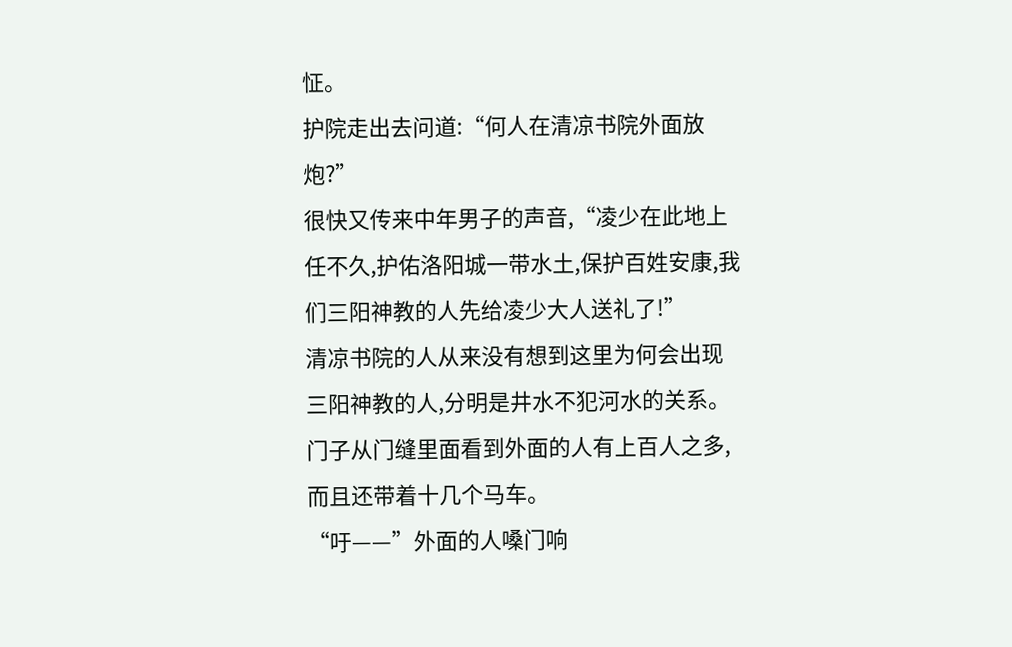怔。
护院走出去问道:“何人在清凉书院外面放炮?”
很快又传来中年男子的声音,“凌少在此地上任不久,护佑洛阳城一带水土,保护百姓安康,我们三阳神教的人先给凌少大人送礼了!”
清凉书院的人从来没有想到这里为何会出现三阳神教的人,分明是井水不犯河水的关系。
门子从门缝里面看到外面的人有上百人之多,而且还带着十几个马车。
“吁——”外面的人嗓门响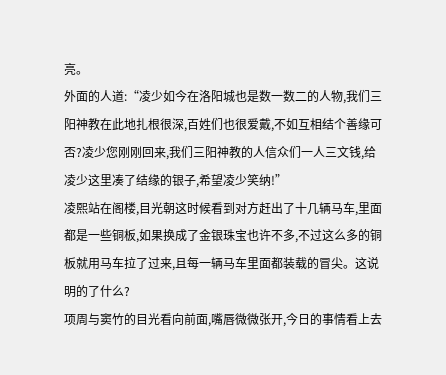亮。
外面的人道:“凌少如今在洛阳城也是数一数二的人物,我们三阳神教在此地扎根很深,百姓们也很爱戴,不如互相结个善缘可否?凌少您刚刚回来,我们三阳神教的人信众们一人三文钱,给凌少这里凑了结缘的银子,希望凌少笑纳!”
凌熙站在阁楼,目光朝这时候看到对方赶出了十几辆马车,里面都是一些铜板,如果换成了金银珠宝也许不多,不过这么多的铜板就用马车拉了过来,且每一辆马车里面都装载的冒尖。这说明的了什么?
项周与窦竹的目光看向前面,嘴唇微微张开,今日的事情看上去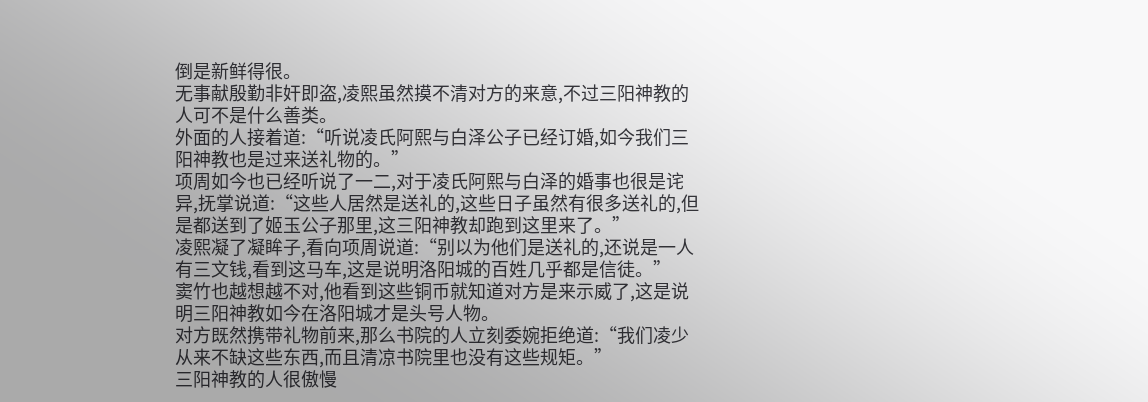倒是新鲜得很。
无事献殷勤非奸即盗,凌熙虽然摸不清对方的来意,不过三阳神教的人可不是什么善类。
外面的人接着道:“听说凌氏阿熙与白泽公子已经订婚,如今我们三阳神教也是过来送礼物的。”
项周如今也已经听说了一二,对于凌氏阿熙与白泽的婚事也很是诧异,抚掌说道:“这些人居然是送礼的,这些日子虽然有很多送礼的,但是都送到了姬玉公子那里,这三阳神教却跑到这里来了。”
凌熙凝了凝眸子,看向项周说道:“别以为他们是送礼的,还说是一人有三文钱,看到这马车,这是说明洛阳城的百姓几乎都是信徒。”
窦竹也越想越不对,他看到这些铜币就知道对方是来示威了,这是说明三阳神教如今在洛阳城才是头号人物。
对方既然携带礼物前来,那么书院的人立刻委婉拒绝道:“我们凌少从来不缺这些东西,而且清凉书院里也没有这些规矩。”
三阳神教的人很傲慢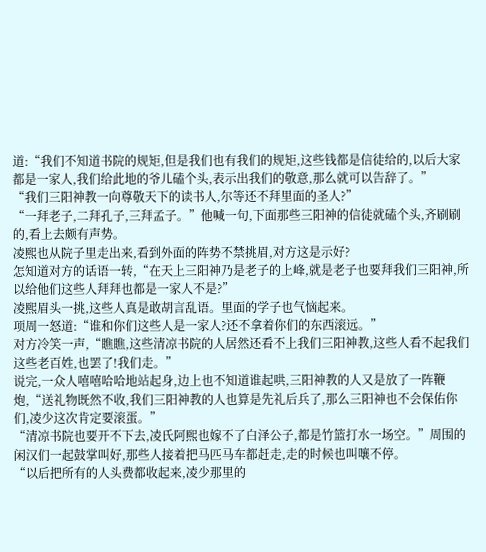道:“我们不知道书院的规矩,但是我们也有我们的规矩,这些钱都是信徒给的,以后大家都是一家人,我们给此地的爷儿磕个头,表示出我们的敬意,那么就可以告辞了。”
“我们三阳神教一向尊敬天下的读书人,尔等还不拜里面的圣人?”
“一拜老子,二拜孔子,三拜孟子。”他喊一句,下面那些三阳神的信徒就磕个头,齐刷刷的,看上去颇有声势。
凌熙也从院子里走出来,看到外面的阵势不禁挑眉,对方这是示好?
怎知道对方的话语一转,“在天上三阳神乃是老子的上峰,就是老子也要拜我们三阳神,所以给他们这些人拜拜也都是一家人不是?”
凌熙眉头一挑,这些人真是敢胡言乱语。里面的学子也气恼起来。
项周一怒道:“谁和你们这些人是一家人?还不拿着你们的东西滚远。”
对方冷笑一声,“瞧瞧,这些清凉书院的人居然还看不上我们三阳神教,这些人看不起我们这些老百姓,也罢了!我们走。”
说完,一众人嘻嘻哈哈地站起身,边上也不知道谁起哄,三阳神教的人又是放了一阵鞭炮,“送礼物既然不收,我们三阳神教的人也算是先礼后兵了,那么三阳神也不会保佑你们,凌少这次肯定要滚蛋。”
“清凉书院也要开不下去,凌氏阿熙也嫁不了白泽公子,都是竹篮打水一场空。”周围的闲汉们一起鼓掌叫好,那些人接着把马匹马车都赶走,走的时候也叫嚷不停。
“以后把所有的人头费都收起来,凌少那里的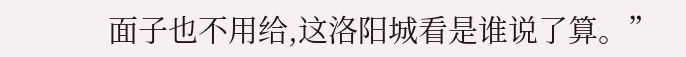面子也不用给,这洛阳城看是谁说了算。”